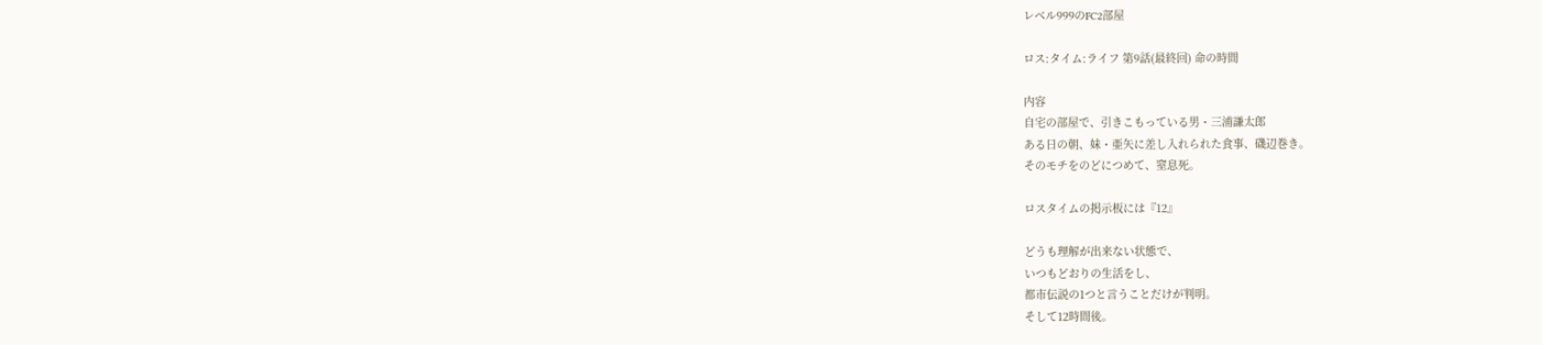レベル999のFC2部屋

ロス:タイム:ライフ 第9話(最終回) 命の時間

内容
自宅の部屋で、引きこもっている男・三浦謙太郎
ある日の朝、妹・亜矢に差し入れられた食事、磯辺巻き。
そのモチをのどにつめて、窒息死。

ロスタイムの掲示板には『12』

どうも理解が出来ない状態で、
いつもどおりの生活をし、
都市伝説の1つと言うことだけが判明。
そして12時間後。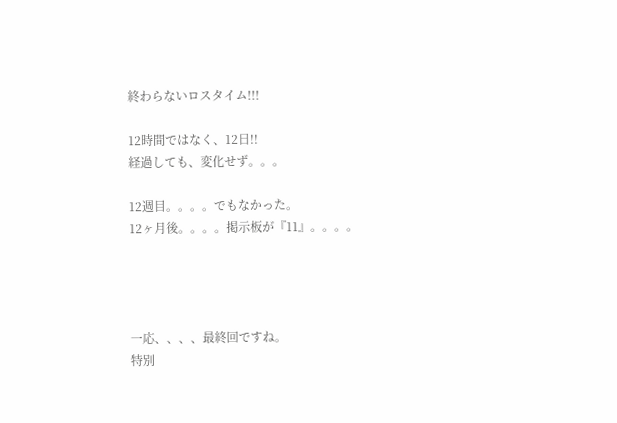終わらないロスタイム!!!

12時間ではなく、12日!!
経過しても、変化せず。。。

12週目。。。。でもなかった。
12ヶ月後。。。。掲示板が『11』。。。。




一応、、、、最終回ですね。
特別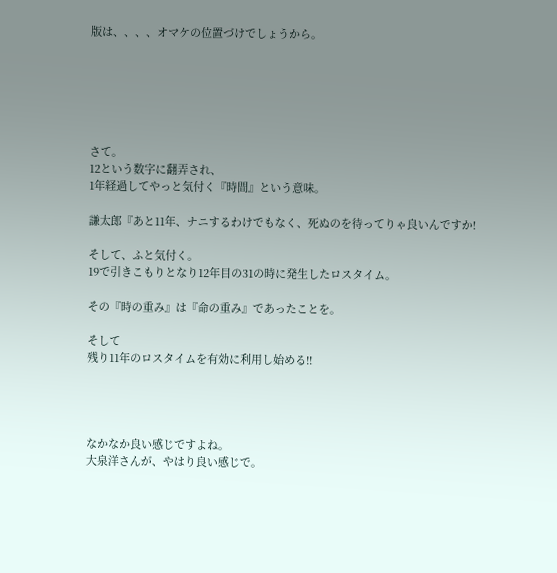版は、、、、オマケの位置づけでしょうから。






さて。
12という数字に翻弄され、
1年経過してやっと気付く『時間』という意味。

謙太郎『あと11年、ナニするわけでもなく、死ぬのを待ってりゃ良いんですか!

そして、ふと気付く。
19で引きこもりとなり12年目の31の時に発生したロスタイム。

その『時の重み』は『命の重み』であったことを。

そして
残り11年のロスタイムを有効に利用し始める!!




なかなか良い感じですよね。
大泉洋さんが、やはり良い感じで。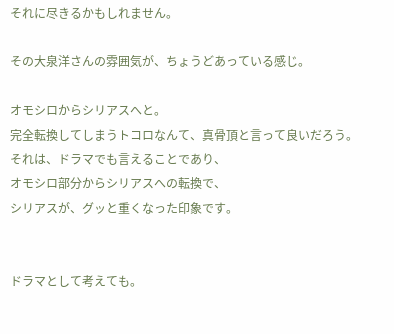それに尽きるかもしれません。

その大泉洋さんの雰囲気が、ちょうどあっている感じ。

オモシロからシリアスへと。
完全転換してしまうトコロなんて、真骨頂と言って良いだろう。
それは、ドラマでも言えることであり、
オモシロ部分からシリアスへの転換で、
シリアスが、グッと重くなった印象です。


ドラマとして考えても。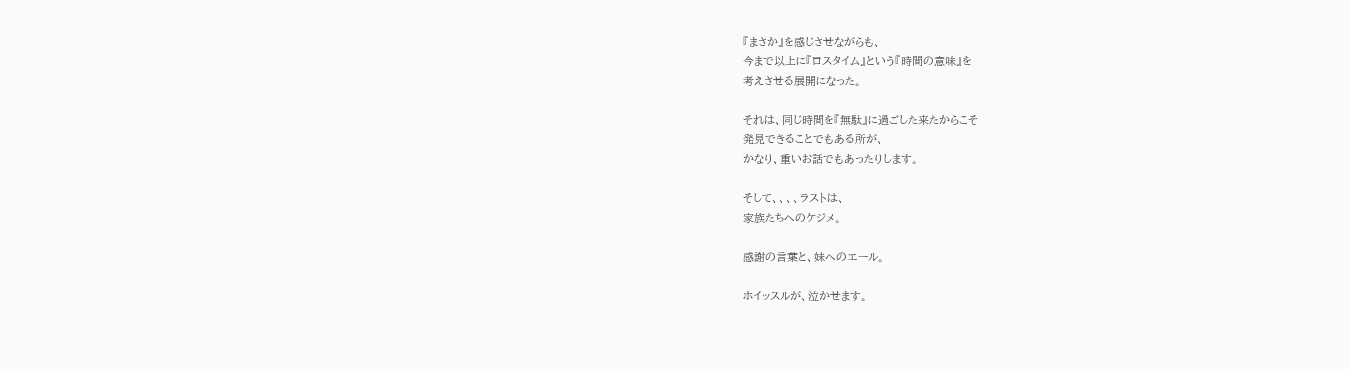『まさか』を感じさせながらも、
今まで以上に『ロスタイム』という『時間の意味』を
考えさせる展開になった。

それは、同じ時間を『無駄』に過ごした来たからこそ
発見できることでもある所が、
かなり、重いお話でもあったりします。

そして、、、、ラストは、
家族たちへのケジメ。

感謝の言葉と、妹へのエール。

ホイッスルが、泣かせます。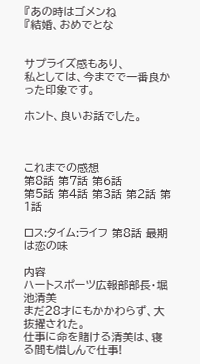『あの時はゴメンね
『結婚、おめでとな


サプライズ感もあり、
私としては、今までで一番良かった印象です。

ホント、良いお話でした。



これまでの感想
第8話 第7話 第6話
第5話 第4話 第3話 第2話 第1話

ロス:タイム:ライフ 第8話 最期は恋の味

内容
ハートスポーツ広報部部長・堀池清美
まだ28才にもかかわらず、大抜擢された。
仕事に命を賭ける清美は、寝る間も惜しんで仕事!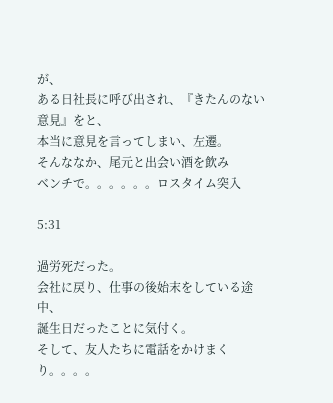が、
ある日社長に呼び出され、『きたんのない意見』をと、
本当に意見を言ってしまい、左遷。
そんななか、尾元と出会い酒を飲み
ベンチで。。。。。。ロスタイム突入

5:31

過労死だった。
会社に戻り、仕事の後始末をしている途中、
誕生日だったことに気付く。
そして、友人たちに電話をかけまくり。。。。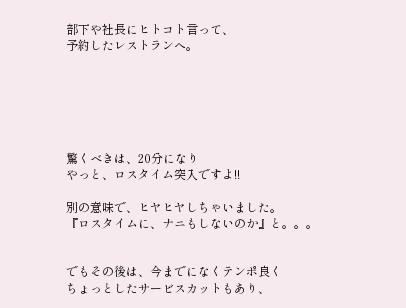部下や社長にヒトコト言って、
予約したレストランへ。






驚くべきは、20分になり
やっと、ロスタイム突入ですよ!!

別の意味で、ヒヤヒヤしちゃいました。
『ロスタイムに、ナニもしないのか』と。。。


でもその後は、今までになくテンポ良く
ちょっとしたサービスカットもあり、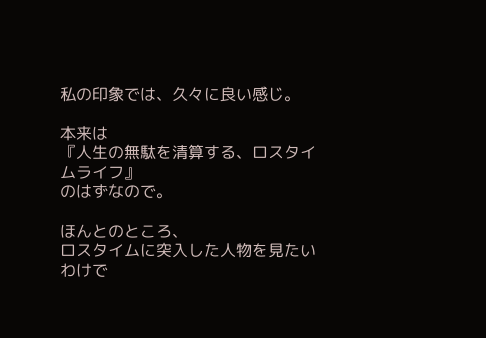私の印象では、久々に良い感じ。

本来は
『人生の無駄を清算する、ロスタイムライフ』
のはずなので。

ほんとのところ、
ロスタイムに突入した人物を見たいわけで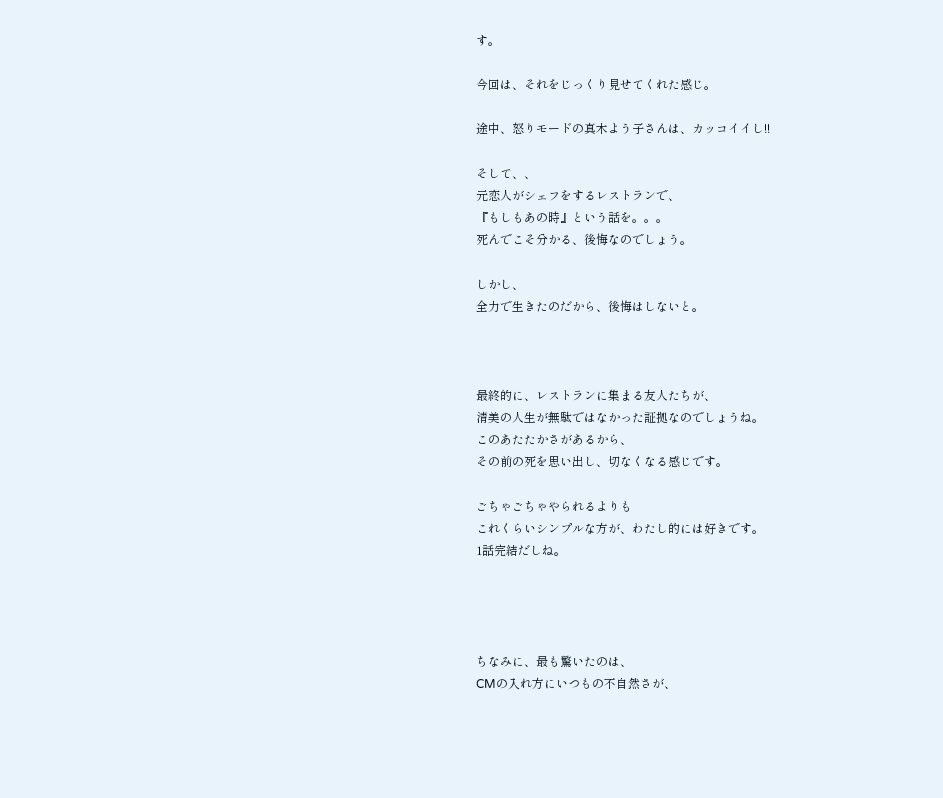す。

今回は、それをじっくり見せてくれた感じ。

途中、怒りモードの真木よう子さんは、カッコイイし!!

そして、、
元恋人がシェフをするレストランで、
『もしもあの時』という話を。。。
死んでこそ分かる、後悔なのでしょう。

しかし、
全力で生きたのだから、後悔はしないと。



最終的に、レストランに集まる友人たちが、
清美の人生が無駄ではなかった証拠なのでしょうね。
このあたたかさがあるから、
その前の死を思い出し、切なくなる感じです。

ごちゃごちゃやられるよりも
これくらいシンプルな方が、わたし的には好きです。
1話完結だしね。




ちなみに、最も驚いたのは、
CMの入れ方にいつもの不自然さが、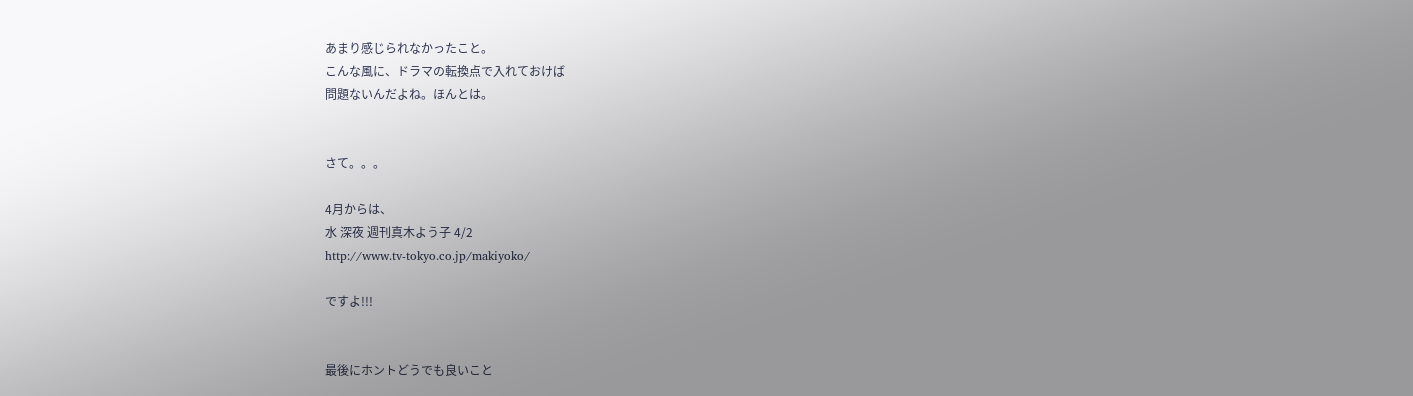あまり感じられなかったこと。
こんな風に、ドラマの転換点で入れておけば
問題ないんだよね。ほんとは。


さて。。。

4月からは、
水 深夜 週刊真木よう子 4/2
http://www.tv-tokyo.co.jp/makiyoko/

ですよ!!!


最後にホントどうでも良いこと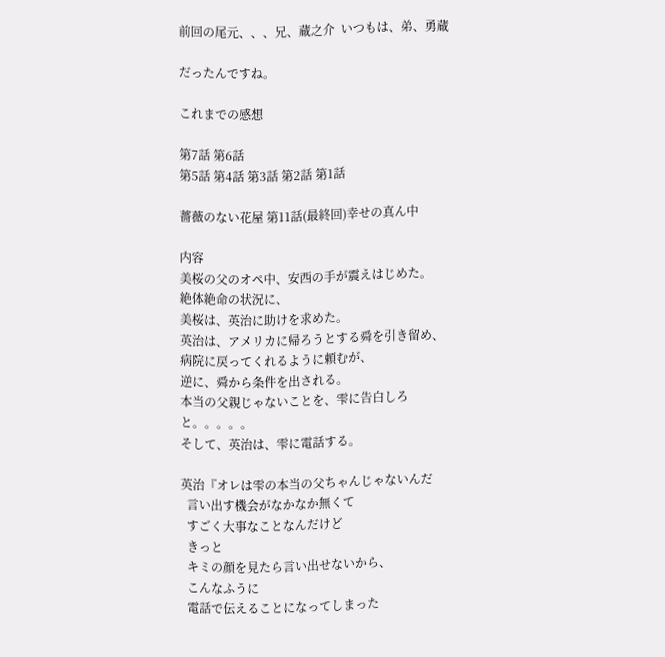前回の尾元、、、兄、蔵之介  いつもは、弟、勇蔵

だったんですね。

これまでの感想

第7話 第6話
第5話 第4話 第3話 第2話 第1話

薔薇のない花屋 第11話(最終回)幸せの真ん中

内容
美桜の父のオペ中、安西の手が震えはじめた。
絶体絶命の状況に、
美桜は、英治に助けを求めた。
英治は、アメリカに帰ろうとする舜を引き留め、
病院に戻ってくれるように頼むが、
逆に、舜から条件を出される。
本当の父親じゃないことを、雫に告白しろと。。。。。
そして、英治は、雫に電話する。

英治『オレは雫の本当の父ちゃんじゃないんだ
  言い出す機会がなかなか無くて
  すごく大事なことなんだけど
  きっと
  キミの顔を見たら言い出せないから、
  こんなふうに
  電話で伝えることになってしまった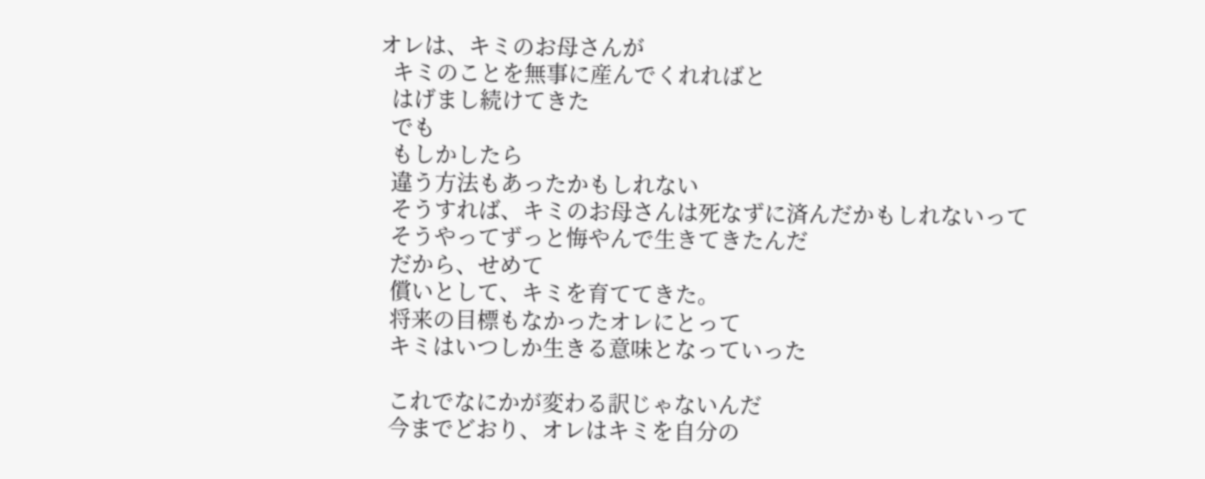オレは、キミのお母さんが
  キミのことを無事に産んでくれればと
  はげまし続けてきた
  でも
  もしかしたら
  違う方法もあったかもしれない
  そうすれば、キミのお母さんは死なずに済んだかもしれないって
  そうやってずっと悔やんで生きてきたんだ
  だから、せめて
  償いとして、キミを育ててきた。
  将来の目標もなかったオレにとって
  キミはいつしか生きる意味となっていった

  これでなにかが変わる訳じゃないんだ
  今までどおり、オレはキミを自分の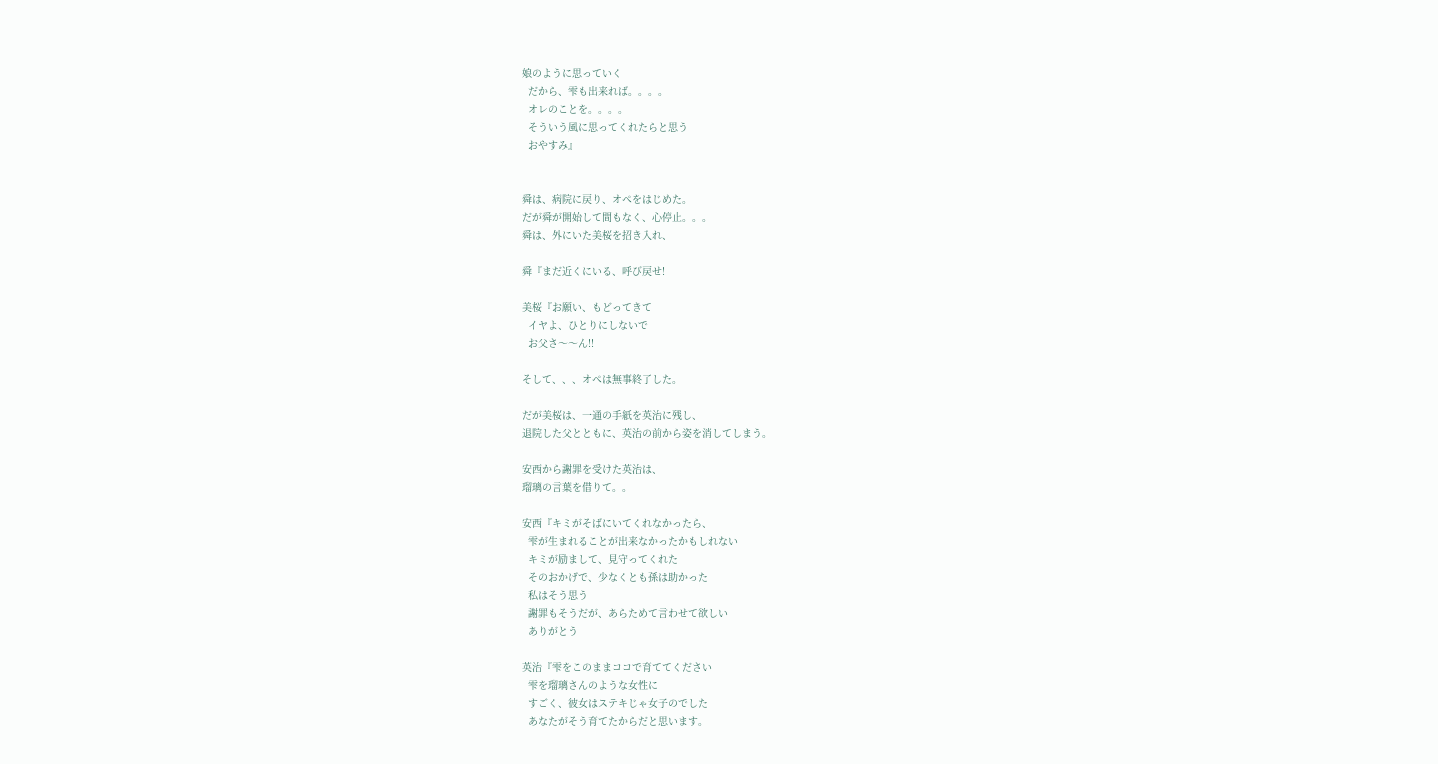娘のように思っていく
  だから、雫も出来れば。。。。
  オレのことを。。。。
  そういう風に思ってくれたらと思う
  おやすみ』


舜は、病院に戻り、オペをはじめた。
だが舜が開始して間もなく、心停止。。。
舜は、外にいた美桜を招き入れ、

舜『まだ近くにいる、呼び戻せ!

美桜『お願い、もどってきて
  イヤよ、ひとりにしないで
  お父さ〜〜ん!!

そして、、、オペは無事終了した。

だが美桜は、一通の手紙を英治に残し、
退院した父とともに、英治の前から姿を消してしまう。

安西から謝罪を受けた英治は、
瑠璃の言葉を借りて。。

安西『キミがそばにいてくれなかったら、
  雫が生まれることが出来なかったかもしれない
  キミが励まして、見守ってくれた
  そのおかげで、少なくとも孫は助かった
  私はそう思う
  謝罪もそうだが、あらためて言わせて欲しい
  ありがとう

英治『雫をこのままココで育ててください
  雫を瑠璃さんのような女性に
  すごく、彼女はステキじゃ女子のでした
  あなたがそう育てたからだと思います。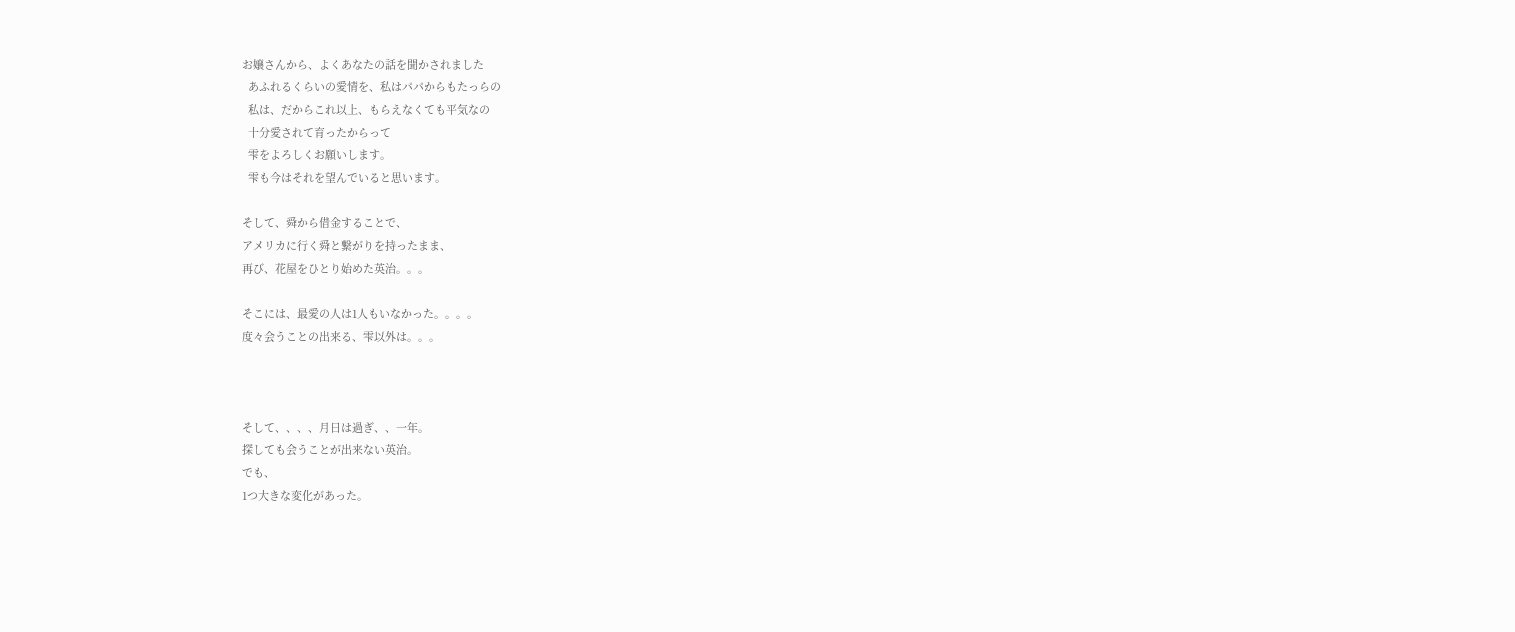お嬢さんから、よくあなたの話を聞かされました
  あふれるくらいの愛情を、私はパパからもたっらの
  私は、だからこれ以上、もらえなくても平気なの
  十分愛されて育ったからって
  雫をよろしくお願いします。
  雫も今はそれを望んでいると思います。

そして、舜から借金することで、
アメリカに行く舜と繋がりを持ったまま、
再び、花屋をひとり始めた英治。。。

そこには、最愛の人は1人もいなかった。。。。
度々会うことの出来る、雫以外は。。。



そして、、、、月日は過ぎ、、一年。
探しても会うことが出来ない英治。
でも、
1つ大きな変化があった。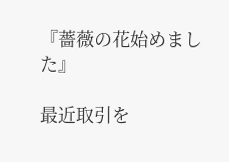『薔薇の花始めました』

最近取引を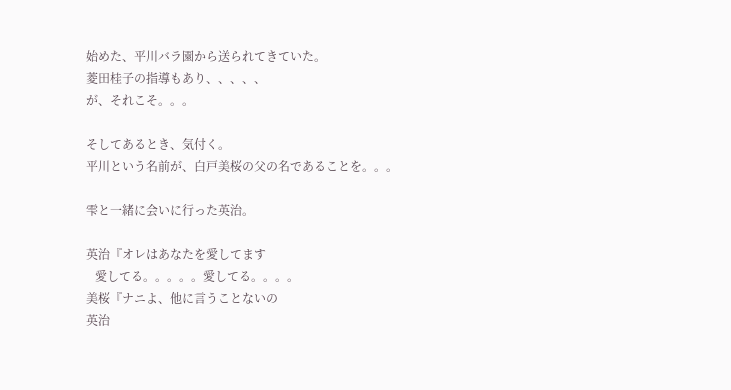始めた、平川バラ園から送られてきていた。
菱田桂子の指導もあり、、、、、
が、それこそ。。。

そしてあるとき、気付く。
平川という名前が、白戸美桜の父の名であることを。。。

雫と一緒に会いに行った英治。

英治『オレはあなたを愛してます
   愛してる。。。。。愛してる。。。。
美桜『ナニよ、他に言うことないの
英治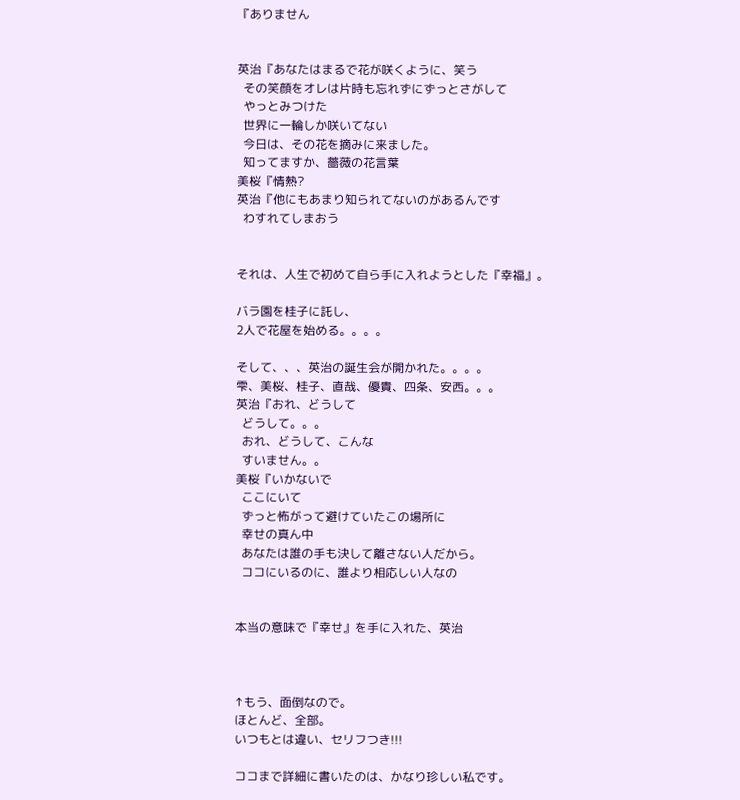『ありません


英治『あなたはまるで花が咲くように、笑う
  その笑顔をオレは片時も忘れずにずっとさがして
  やっとみつけた
  世界に一輪しか咲いてない
  今日は、その花を摘みに来ました。
  知ってますか、薔薇の花言葉
美桜『情熱?
英治『他にもあまり知られてないのがあるんです
  わすれてしまおう


それは、人生で初めて自ら手に入れようとした『幸福』。

バラ園を桂子に託し、
2人で花屋を始める。。。。

そして、、、英治の誕生会が開かれた。。。。
雫、美桜、桂子、直哉、優貴、四条、安西。。。
英治『おれ、どうして
  どうして。。。
  おれ、どうして、こんな
  すいません。。
美桜『いかないで
  ここにいて
  ずっと怖がって避けていたこの場所に
  幸せの真ん中
  あなたは誰の手も決して離さない人だから。
  ココにいるのに、誰より相応しい人なの


本当の意味で『幸せ』を手に入れた、英治



↑もう、面倒なので。
ほとんど、全部。
いつもとは違い、セリフつき!!!

ココまで詳細に書いたのは、かなり珍しい私です。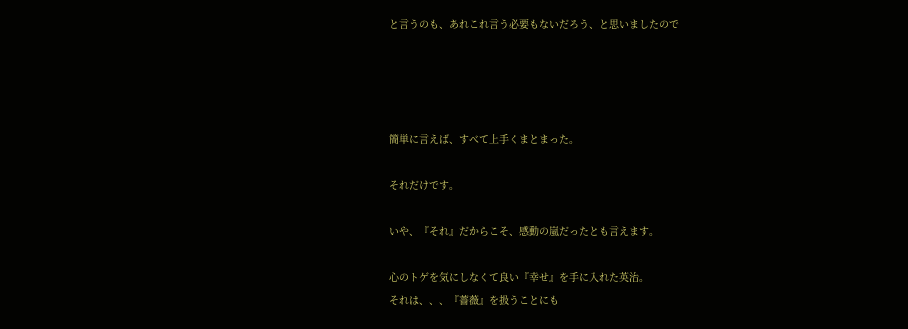と言うのも、あれこれ言う必要もないだろう、と思いましたので




簡単に言えば、すべて上手くまとまった。

それだけです。

いや、『それ』だからこそ、感動の嵐だったとも言えます。

心のトゲを気にしなくて良い『幸せ』を手に入れた英治。
それは、、、『薔薇』を扱うことにも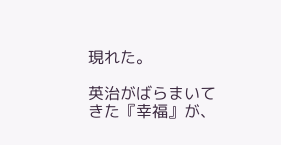現れた。

英治がばらまいてきた『幸福』が、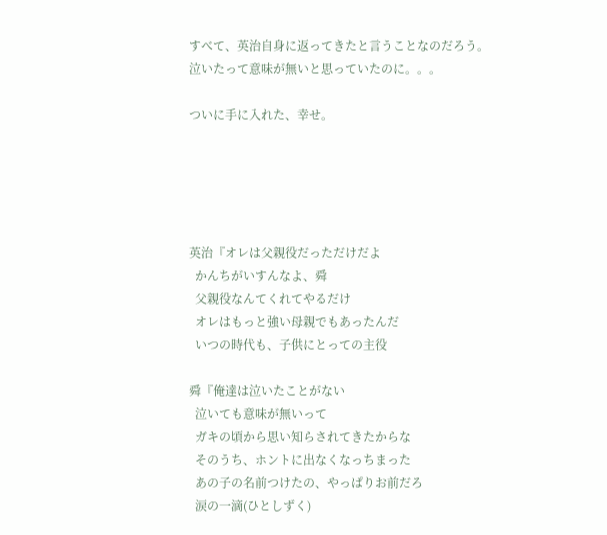すべて、英治自身に返ってきたと言うことなのだろう。
泣いたって意味が無いと思っていたのに。。。

ついに手に入れた、幸せ。





英治『オレは父親役だっただけだよ
  かんちがいすんなよ、舜
  父親役なんてくれてやるだけ
  オレはもっと強い母親でもあったんだ
  いつの時代も、子供にとっての主役

舜『俺達は泣いたことがない
  泣いても意味が無いって
  ガキの頃から思い知らされてきたからな
  そのうち、ホントに出なくなっちまった
  あの子の名前つけたの、やっぱりお前だろ
  涙の一滴(ひとしずく)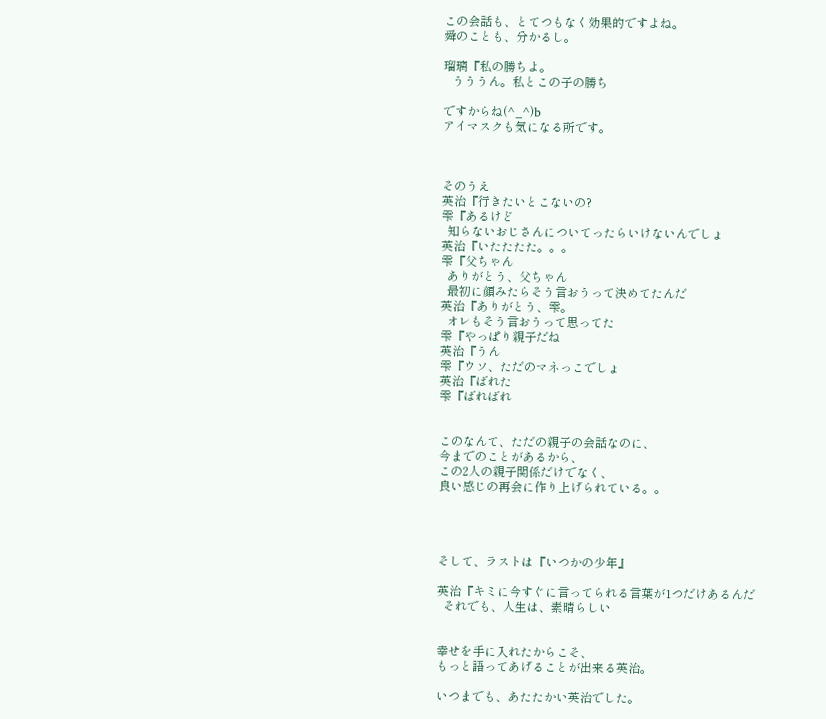この会話も、とてつもなく効果的ですよね。
舜のことも、分かるし。

瑠璃『私の勝ちよ。
   うううん。私とこの子の勝ち

ですからね(^_^)b
アイマスクも気になる所です。



そのうえ
英治『行きたいとこないの?
雫『あるけど
  知らないおじさんについてったらいけないんでしょ
英治『いたたたた。。。
雫『父ちゃん
  ありがとう、父ちゃん
  最初に顔みたらそう言おうって決めてたんだ
英治『ありがとう、雫。
  オレもそう言おうって思ってた
雫『やっぱり親子だね
英治『うん
雫『ウソ、ただのマネっこでしょ
英治『ばれた
雫『ばればれ


このなんて、ただの親子の会話なのに、
今までのことがあるから、
この2人の親子関係だけでなく、
良い感じの再会に作り上げられている。。




そして、ラストは『いつかの少年』

英治『キミに今すぐに言ってられる言葉が1つだけあるんだ
  それでも、人生は、素晴らしい


幸せを手に入れたからこそ、
もっと語ってあげることが出来る英治。

いつまでも、あたたかい英治でした。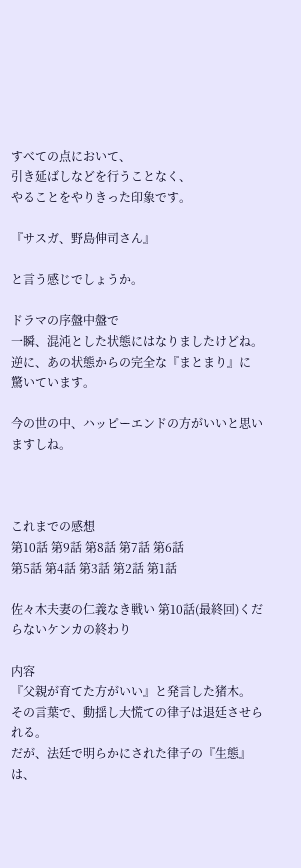すべての点において、
引き延ばしなどを行うことなく、
やることをやりきった印象です。

『サスガ、野島伸司さん』

と言う感じでしょうか。

ドラマの序盤中盤で
一瞬、混沌とした状態にはなりましたけどね。
逆に、あの状態からの完全な『まとまり』に
驚いています。

今の世の中、ハッピーエンドの方がいいと思いますしね。



これまでの感想
第10話 第9話 第8話 第7話 第6話
第5話 第4話 第3話 第2話 第1話

佐々木夫妻の仁義なき戦い 第10話(最終回)くだらないケンカの終わり

内容
『父親が育てた方がいい』と発言した猪木。
その言葉で、動揺し大慌ての律子は退廷させられる。
だが、法廷で明らかにされた律子の『生態』は、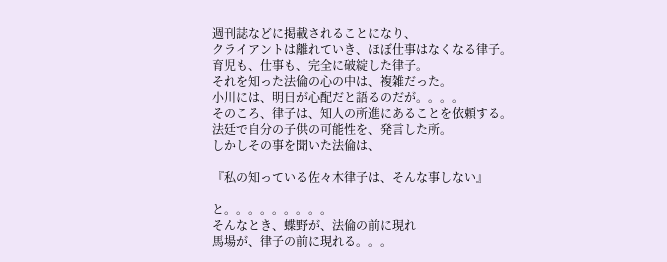週刊誌などに掲載されることになり、
クライアントは離れていき、ほぼ仕事はなくなる律子。
育児も、仕事も、完全に破綻した律子。
それを知った法倫の心の中は、複雑だった。
小川には、明日が心配だと語るのだが。。。。
そのころ、律子は、知人の所進にあることを依頼する。
法廷で自分の子供の可能性を、発言した所。
しかしその事を聞いた法倫は、

『私の知っている佐々木律子は、そんな事しない』

と。。。。。。。。。
そんなとき、蝶野が、法倫の前に現れ
馬場が、律子の前に現れる。。。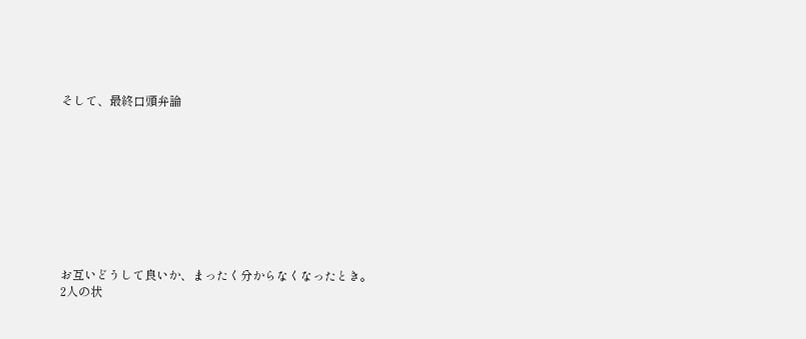そして、最終口頭弁論









お互いどうして良いか、まったく分からなくなったとき。
2人の状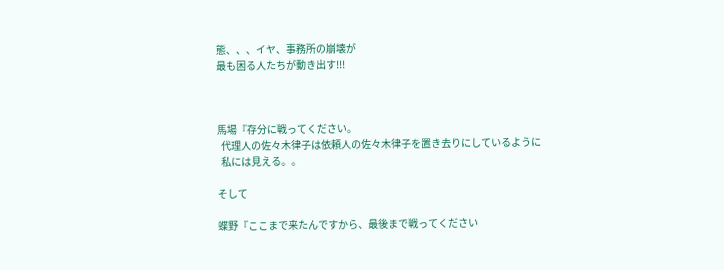態、、、イヤ、事務所の崩壊が
最も困る人たちが動き出す!!!



馬場『存分に戦ってください。
  代理人の佐々木律子は依頼人の佐々木律子を置き去りにしているように
  私には見える。。

そして

蝶野『ここまで来たんですから、最後まで戦ってください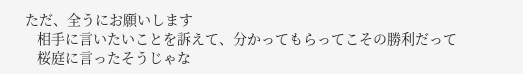ただ、全うにお願いします
   相手に言いたいことを訴えて、分かってもらってこその勝利だって
   桜庭に言ったそうじゃな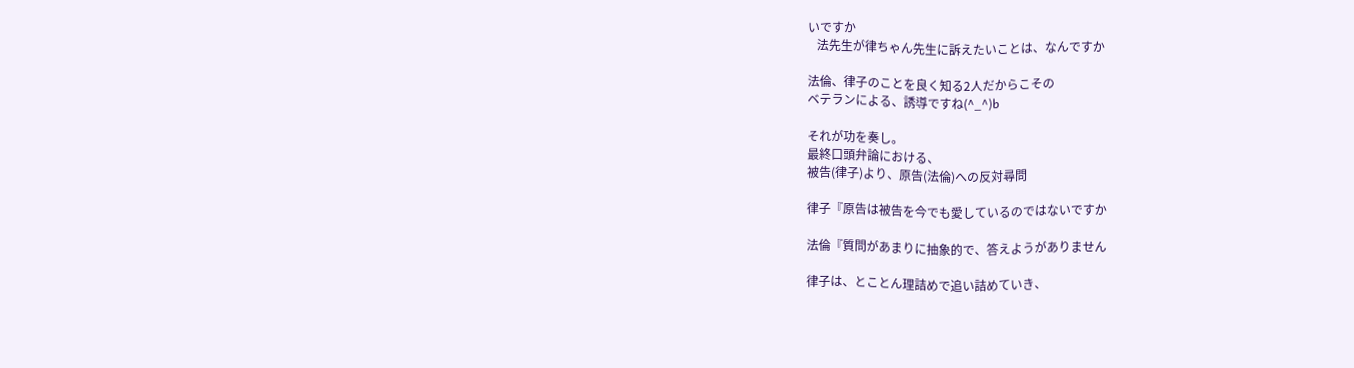いですか
   法先生が律ちゃん先生に訴えたいことは、なんですか

法倫、律子のことを良く知る2人だからこその
ベテランによる、誘導ですね(^_^)b

それが功を奏し。
最終口頭弁論における、
被告(律子)より、原告(法倫)への反対尋問

律子『原告は被告を今でも愛しているのではないですか

法倫『質問があまりに抽象的で、答えようがありません

律子は、とことん理詰めで追い詰めていき、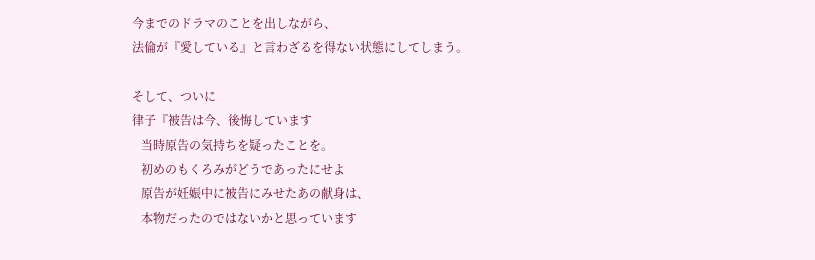今までのドラマのことを出しながら、
法倫が『愛している』と言わざるを得ない状態にしてしまう。

そして、ついに
律子『被告は今、後悔しています
   当時原告の気持ちを疑ったことを。
   初めのもくろみがどうであったにせよ
   原告が妊娠中に被告にみせたあの献身は、
   本物だったのではないかと思っています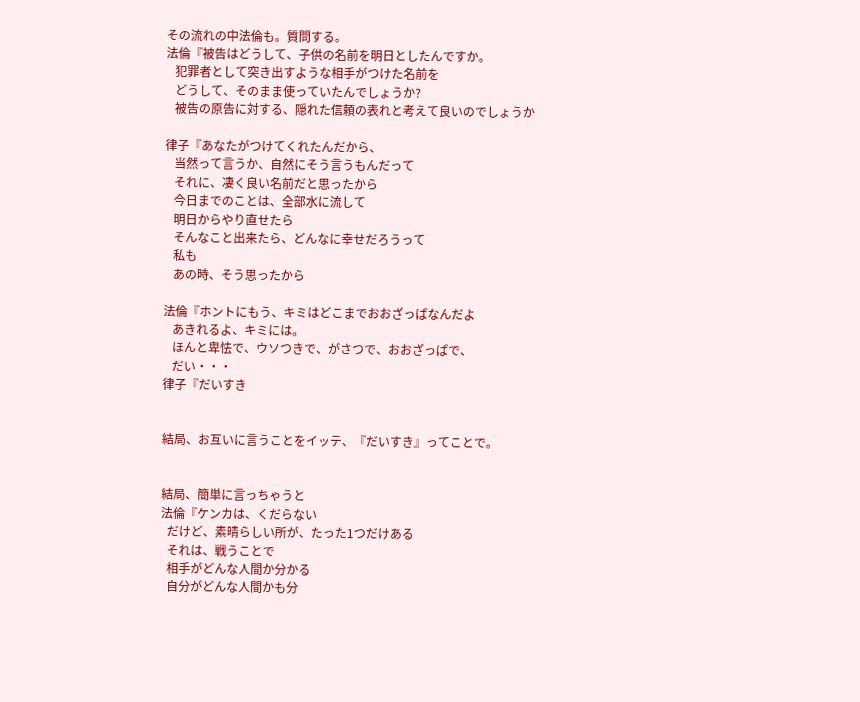その流れの中法倫も。質問する。
法倫『被告はどうして、子供の名前を明日としたんですか。
   犯罪者として突き出すような相手がつけた名前を
   どうして、そのまま使っていたんでしょうか?
   被告の原告に対する、隠れた信頼の表れと考えて良いのでしょうか

律子『あなたがつけてくれたんだから、
   当然って言うか、自然にそう言うもんだって
   それに、凄く良い名前だと思ったから
   今日までのことは、全部水に流して
   明日からやり直せたら
   そんなこと出来たら、どんなに幸せだろうって
   私も
   あの時、そう思ったから

法倫『ホントにもう、キミはどこまでおおざっぱなんだよ
   あきれるよ、キミには。
   ほんと卑怯で、ウソつきで、がさつで、おおざっぱで、
   だい・・・
律子『だいすき


結局、お互いに言うことをイッテ、『だいすき』ってことで。


結局、簡単に言っちゃうと
法倫『ケンカは、くだらない
  だけど、素晴らしい所が、たった1つだけある
  それは、戦うことで
  相手がどんな人間か分かる
  自分がどんな人間かも分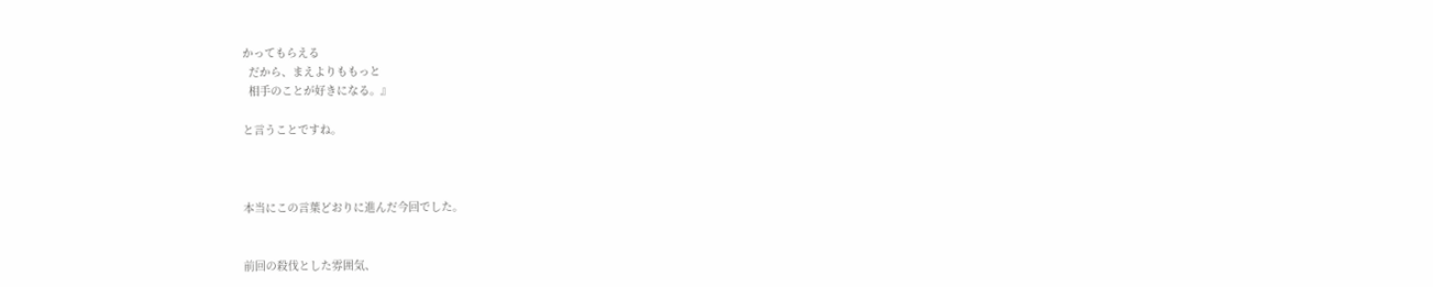かってもらえる
  だから、まえよりももっと
  相手のことが好きになる。』

と言うことですね。



本当にこの言葉どおりに進んだ今回でした。


前回の殺伐とした雰囲気、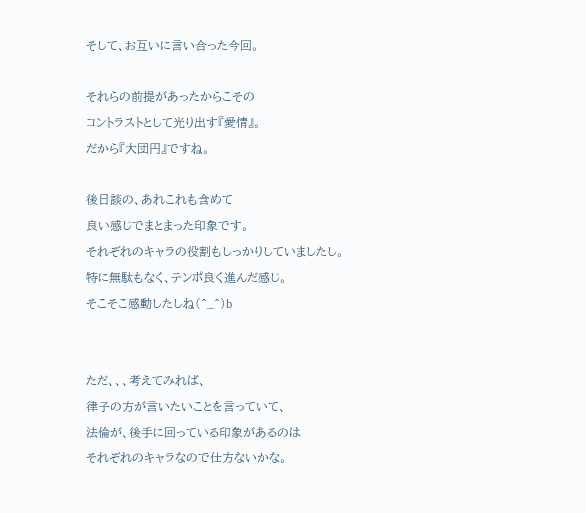そして、お互いに言い合った今回。

それらの前提があったからこその
コントラストとして光り出す『愛情』。
だから『大団円』ですね。

後日談の、あれこれも含めて
良い感じでまとまった印象です。
それぞれのキャラの役割もしっかりしていましたし。
特に無駄もなく、テンポ良く進んだ感じ。
そこそこ感動したしね(^_^)b


ただ、、、考えてみれば、
律子の方が言いたいことを言っていて、
法倫が、後手に回っている印象があるのは
それぞれのキャラなので仕方ないかな。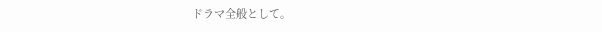ドラマ全般として。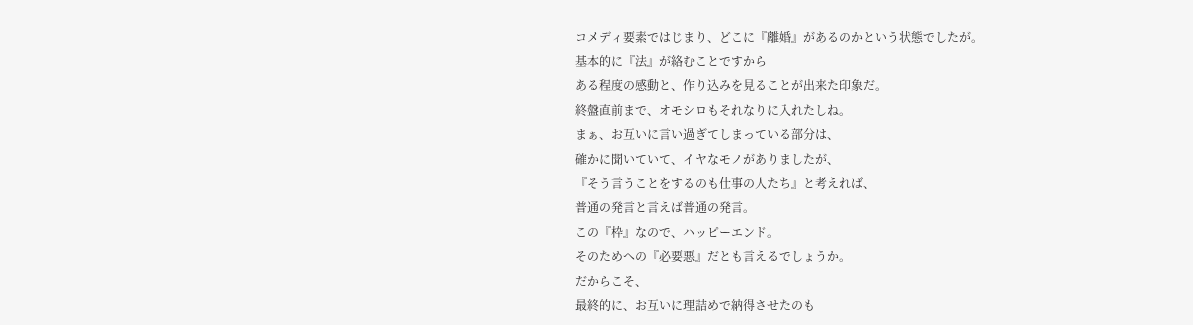コメディ要素ではじまり、どこに『離婚』があるのかという状態でしたが。
基本的に『法』が絡むことですから
ある程度の感動と、作り込みを見ることが出来た印象だ。
終盤直前まで、オモシロもそれなりに入れたしね。
まぁ、お互いに言い過ぎてしまっている部分は、
確かに聞いていて、イヤなモノがありましたが、
『そう言うことをするのも仕事の人たち』と考えれば、
普通の発言と言えば普通の発言。
この『枠』なので、ハッピーエンド。
そのためへの『必要悪』だとも言えるでしょうか。
だからこそ、
最終的に、お互いに理詰めで納得させたのも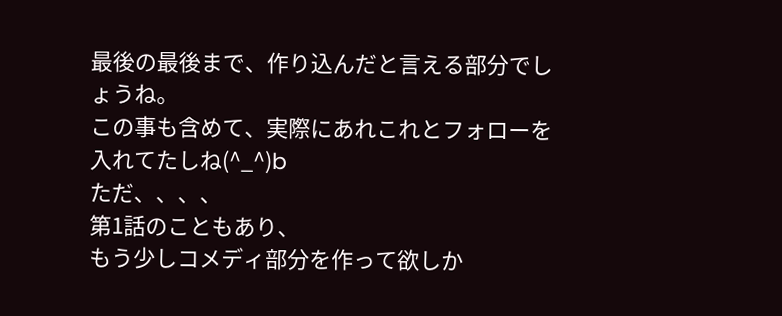最後の最後まで、作り込んだと言える部分でしょうね。
この事も含めて、実際にあれこれとフォローを入れてたしね(^_^)b
ただ、、、、
第1話のこともあり、
もう少しコメディ部分を作って欲しか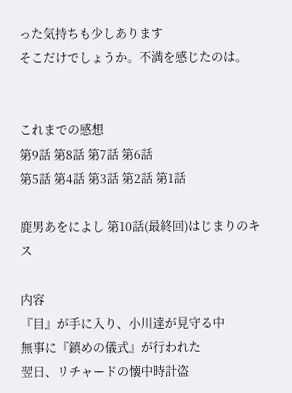った気持ちも少しあります
そこだけでしょうか。不満を感じたのは。


これまでの感想
第9話 第8話 第7話 第6話
第5話 第4話 第3話 第2話 第1話

鹿男あをによし 第10話(最終回)はじまりのキス

内容
『目』が手に入り、小川達が見守る中
無事に『鎮めの儀式』が行われた
翌日、リチャードの懐中時計盗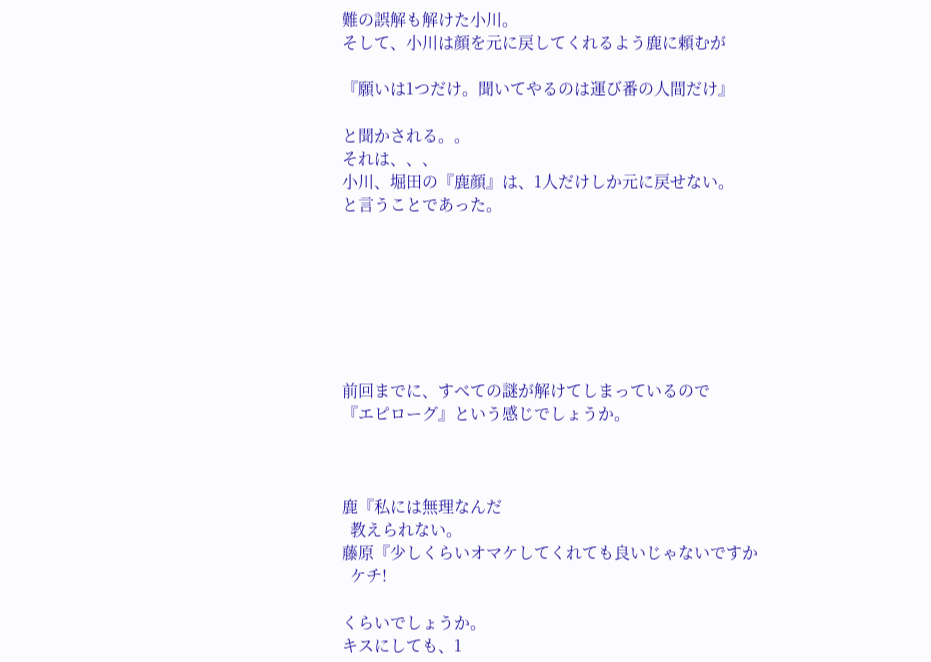難の誤解も解けた小川。
そして、小川は顔を元に戻してくれるよう鹿に頼むが

『願いは1つだけ。聞いてやるのは運び番の人間だけ』

と聞かされる。。
それは、、、
小川、堀田の『鹿顔』は、1人だけしか元に戻せない。
と言うことであった。







前回までに、すべての謎が解けてしまっているので
『エピローグ』という感じでしょうか。



鹿『私には無理なんだ
  教えられない。
藤原『少しくらいオマケしてくれても良いじゃないですか
  ケチ!

くらいでしょうか。
キスにしても、1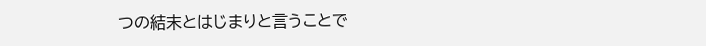つの結末とはじまりと言うことで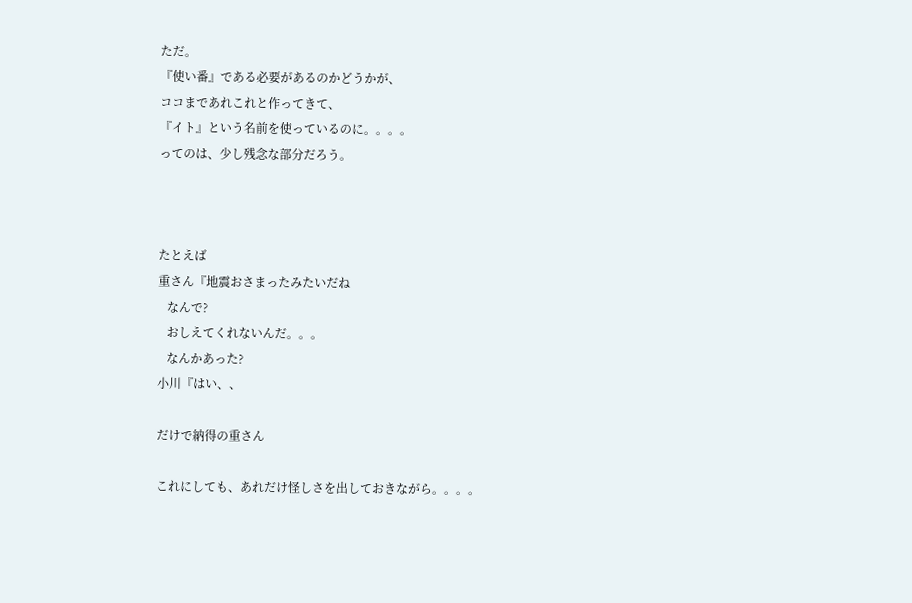ただ。
『使い番』である必要があるのかどうかが、
ココまであれこれと作ってきて、
『イト』という名前を使っているのに。。。。
ってのは、少し残念な部分だろう。



たとえば
重さん『地震おさまったみたいだね
   なんで?
   おしえてくれないんだ。。。
   なんかあった?
小川『はい、、

だけで納得の重さん

これにしても、あれだけ怪しさを出しておきながら。。。。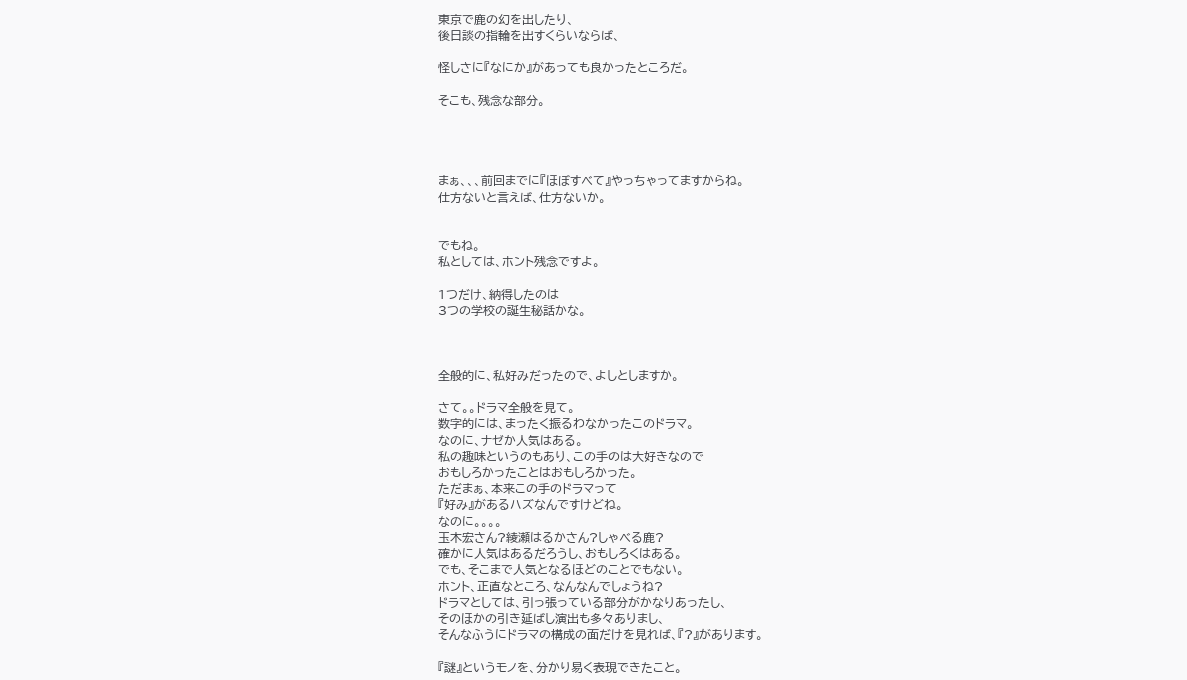東京で鹿の幻を出したり、
後日談の指輪を出すくらいならば、

怪しさに『なにか』があっても良かったところだ。

そこも、残念な部分。




まぁ、、、前回までに『ほぼすべて』やっちゃってますからね。
仕方ないと言えば、仕方ないか。


でもね。
私としては、ホント残念ですよ。

1つだけ、納得したのは
3つの学校の誕生秘話かな。



全般的に、私好みだったので、よしとしますか。

さて。。ドラマ全般を見て。
数字的には、まったく振るわなかったこのドラマ。
なのに、ナゼか人気はある。
私の趣味というのもあり、この手のは大好きなので
おもしろかったことはおもしろかった。
ただまぁ、本来この手のドラマって
『好み』があるハズなんですけどね。
なのに。。。。
玉木宏さん?綾瀬はるかさん?しゃべる鹿?
確かに人気はあるだろうし、おもしろくはある。
でも、そこまで人気となるほどのことでもない。
ホント、正直なところ、なんなんでしょうね?
ドラマとしては、引っ張っている部分がかなりあったし、
そのほかの引き延ばし演出も多々ありまし、
そんなふうにドラマの構成の面だけを見れば、『?』があります。

『謎』というモノを、分かり易く表現できたこと。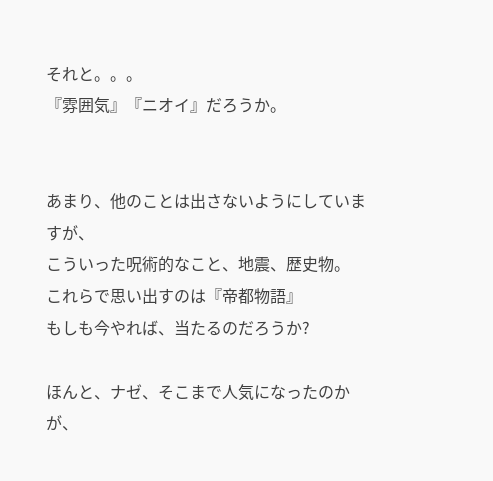それと。。。
『雰囲気』『ニオイ』だろうか。


あまり、他のことは出さないようにしていますが、
こういった呪術的なこと、地震、歴史物。
これらで思い出すのは『帝都物語』
もしも今やれば、当たるのだろうか?

ほんと、ナゼ、そこまで人気になったのかが、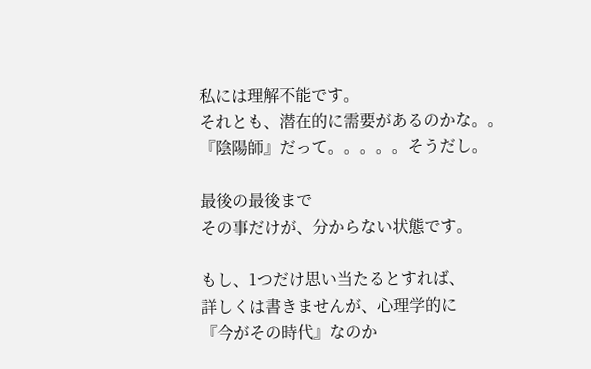私には理解不能です。
それとも、潜在的に需要があるのかな。。
『陰陽師』だって。。。。。そうだし。

最後の最後まで
その事だけが、分からない状態です。

もし、1つだけ思い当たるとすれば、
詳しくは書きませんが、心理学的に
『今がその時代』なのか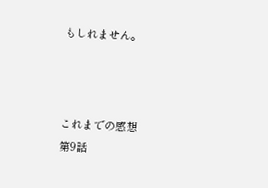もしれません。



これまでの感想
第9話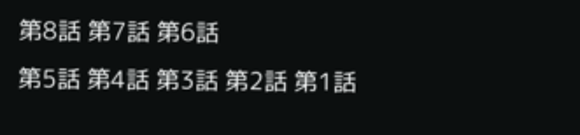第8話 第7話 第6話
第5話 第4話 第3話 第2話 第1話